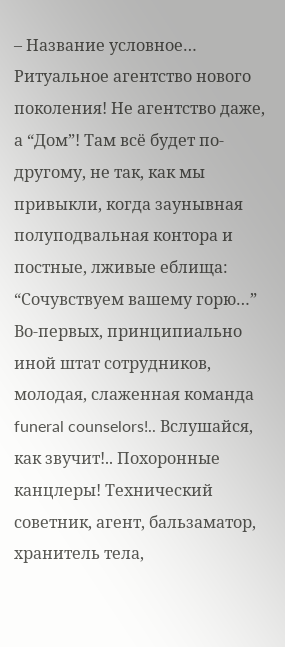– Название условное… Ритуальное агентство нового поколения! Не агентство даже, а “Дом”! Там всё будет по-другому, не так, как мы привыкли, когда заунывная полуподвальная контора и постные, лживые еблища: “Сочувствуем вашему горю…” Во-первых, принципиально иной штат сотрудников, молодая, слаженная команда funeral counselors!.. Вслушайся, как звучит!.. Похоронные канцлеры! Технический советник, агент, бальзаматор, хранитель тела,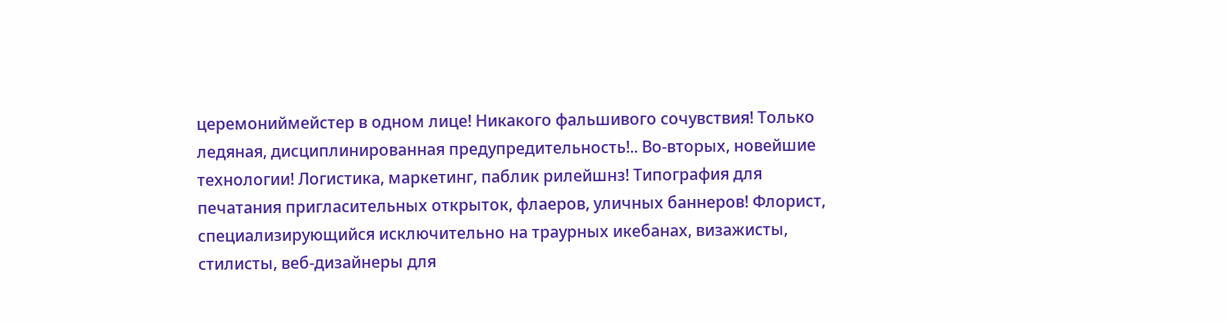церемониймейстер в одном лице! Никакого фальшивого сочувствия! Только ледяная, дисциплинированная предупредительность!.. Во-вторых, новейшие технологии! Логистика, маркетинг, паблик рилейшнз! Типография для печатания пригласительных открыток, флаеров, уличных баннеров! Флорист, специализирующийся исключительно на траурных икебанах, визажисты, стилисты, веб-дизайнеры для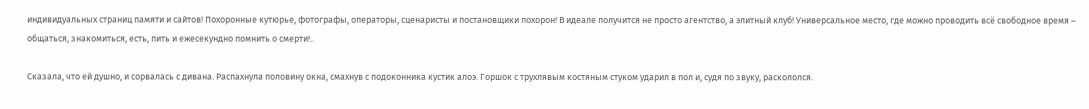индивидуальных страниц памяти и сайтов! Похоронные кутюрье, фотографы, операторы, сценаристы и постановщики похорон! В идеале получится не просто агентство, а элитный клуб! Универсальное место, где можно проводить всё свободное время – общаться, знакомиться, есть, пить и ежесекундно помнить о смерти!..

Сказала, что ей душно, и сорвалась с дивана. Распахнула половину окна, смахнув с подоконника кустик алоэ. Горшок с трухлявым костяным стуком ударил в пол и, судя по звуку, раскололся.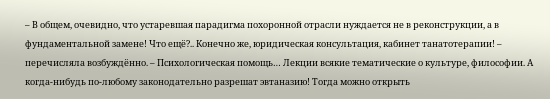– В общем, очевидно, что устаревшая парадигма похоронной отрасли нуждается не в реконструкции, а в фундаментальной замене! Что ещё?.. Конечно же, юридическая консультация, кабинет танатотерапии! – перечисляла возбуждённо. – Психологическая помощь… Лекции всякие тематические о культуре, философии. А когда-нибудь по-любому законодательно разрешат эвтаназию! Тогда можно открыть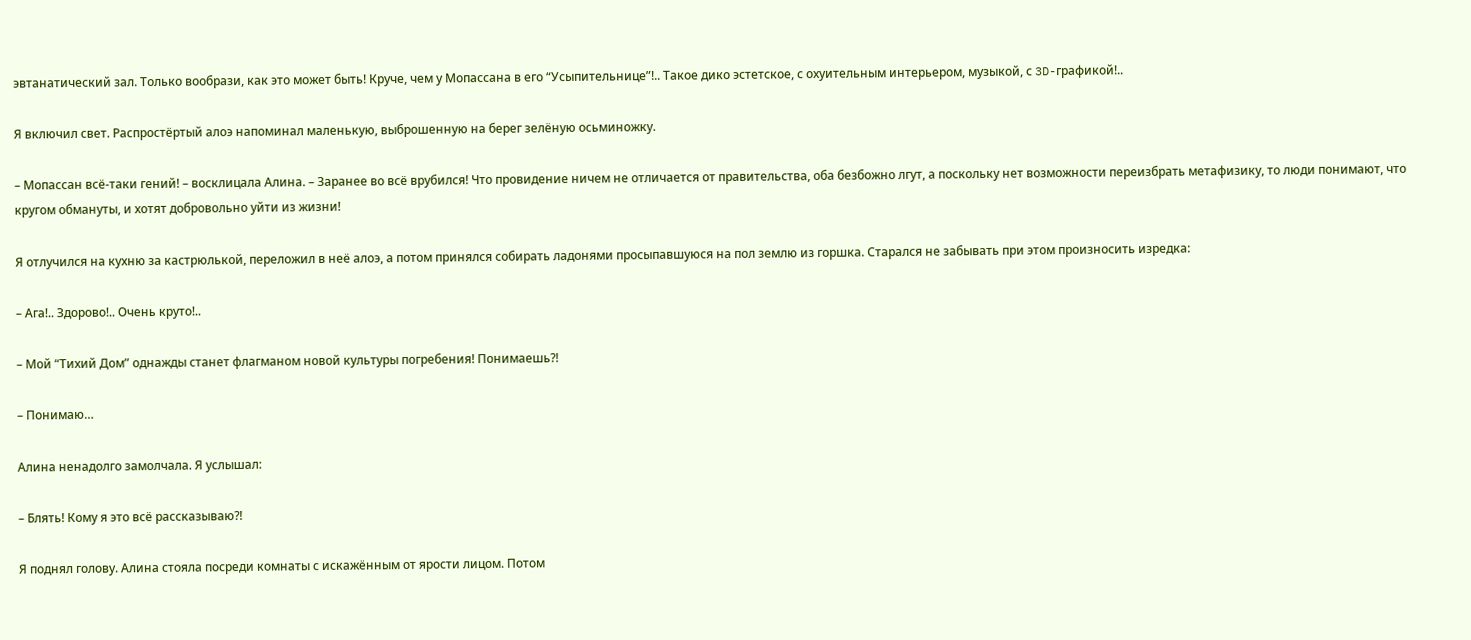эвтанатический зал. Только вообрази, как это может быть! Круче, чем у Мопассана в его “Усыпительнице”!.. Такое дико эстетское, с охуительным интерьером, музыкой, с 3D-графикой!..

Я включил свет. Распростёртый алоэ напоминал маленькую, выброшенную на берег зелёную осьминожку.

– Мопассан всё-таки гений! – восклицала Алина. – Заранее во всё врубился! Что провидение ничем не отличается от правительства, оба безбожно лгут, а поскольку нет возможности переизбрать метафизику, то люди понимают, что кругом обмануты, и хотят добровольно уйти из жизни!

Я отлучился на кухню за кастрюлькой, переложил в неё алоэ, а потом принялся собирать ладонями просыпавшуюся на пол землю из горшка. Старался не забывать при этом произносить изредка:

– Ага!.. Здорово!.. Очень круто!..

– Мой “Тихий Дом” однажды станет флагманом новой культуры погребения! Понимаешь?!

– Понимаю…

Алина ненадолго замолчала. Я услышал:

– Блять! Кому я это всё рассказываю?!

Я поднял голову. Алина стояла посреди комнаты с искажённым от ярости лицом. Потом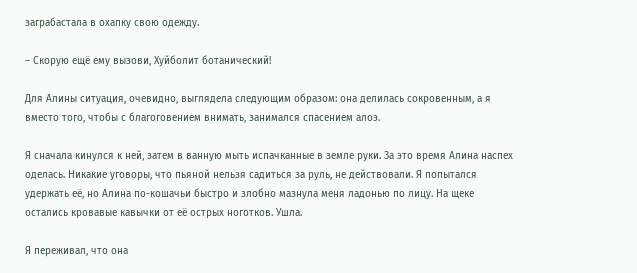заграбастала в охапку свою одежду.

– Скорую ещё ему вызови, Хуйболит ботанический!

Для Алины ситуация, очевидно, выглядела следующим образом: она делилась сокровенным, а я вместо того, чтобы с благоговением внимать, занимался спасением алоэ.

Я сначала кинулся к ней, затем в ванную мыть испачканные в земле руки. За это время Алина наспех оделась. Никакие уговоры, что пьяной нельзя садиться за руль, не действовали. Я попытался удержать её, но Алина по-кошачьи быстро и злобно мазнула меня ладонью по лицу. На щеке остались кровавые кавычки от её острых ноготков. Ушла.

Я переживал, что она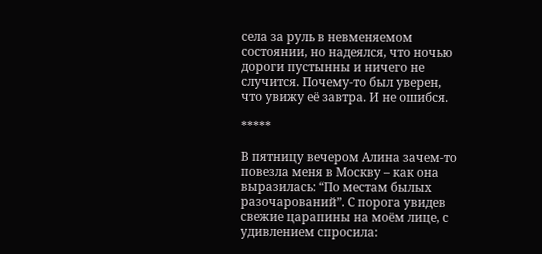села за руль в невменяемом состоянии, но надеялся, что ночью дороги пустынны и ничего не случится. Почему-то был уверен, что увижу её завтра. И не ошибся.

*****

В пятницу вечером Алина зачем-то повезла меня в Москву – как она выразилась: “По местам былых разочарований”. С порога увидев свежие царапины на моём лице, с удивлением спросила: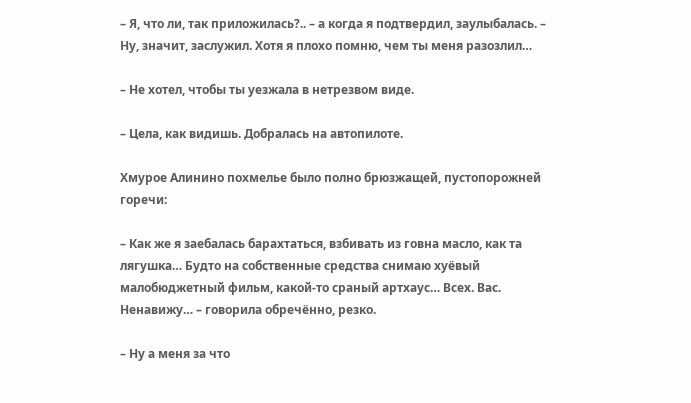– Я, что ли, так приложилась?.. – а когда я подтвердил, заулыбалась. – Ну, значит, заслужил. Хотя я плохо помню, чем ты меня разозлил…

– Не хотел, чтобы ты уезжала в нетрезвом виде.

– Цела, как видишь. Добралась на автопилоте.

Хмурое Алинино похмелье было полно брюзжащей, пустопорожней горечи:

– Как же я заебалась барахтаться, взбивать из говна масло, как та лягушка… Будто на собственные средства снимаю хуёвый малобюджетный фильм, какой-то сраный артхаус… Всех. Вас. Ненавижу… – говорила обречённо, резко.

– Ну а меня за что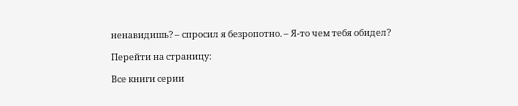ненавидишь? – спросил я безропотно. – Я-то чем тебя обидел?

Перейти на страницу:

Все книги серии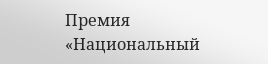Премия «Национальный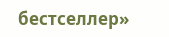бестселлер»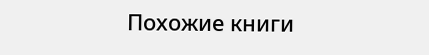Похожие книги